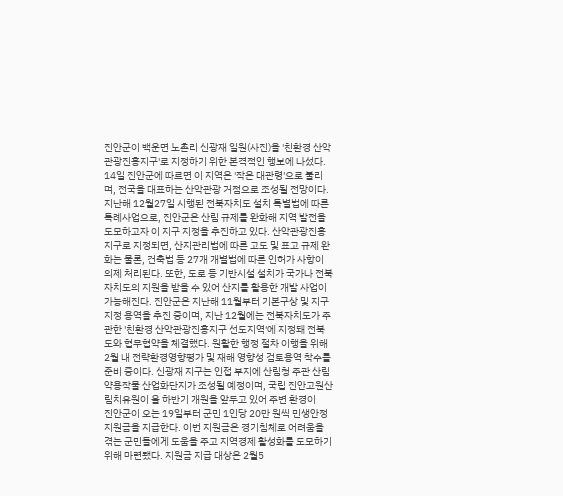진안군이 백운면 노촌리 신광재 일원(사진)을 '친환경 산악관광진흥지구'로 지정하기 위한 본격적인 행보에 나섰다. 14일 진안군에 따르면 이 지역은 '작은 대관령'으로 불리며, 전국을 대표하는 산악관광 거점으로 조성될 전망이다. 지난해 12월27일 시행된 전북자치도 설치 특별법에 따른 특례사업으로, 진안군은 산림 규제를 완화해 지역 발전을 도모하고자 이 지구 지정을 추진하고 있다. 산악관광진흥지구로 지정되면, 산지관리법에 따른 고도 및 표고 규제 완화는 물론, 건축법 등 27개 개별법에 따른 인허가 사항이 의제 처리된다. 또한, 도로 등 기반시설 설치가 국가나 전북자치도의 지원을 받을 수 있어 산지를 활용한 개발 사업이 가능해진다. 진안군은 지난해 11월부터 기본구상 및 지구 지정 용역을 추진 중이며, 지난 12월에는 전북자치도가 주관한 '친환경 산악관광진흥지구 선도지역'에 지정돼 전북도와 협무협약을 체결했다. 원활한 행정 절차 이행을 위해 2월 내 전략환경영향평가 및 재해 영향성 검토용역 착수를 준비 중이다. 신광재 지구는 인접 부지에 산림청 주관 산림약용작물 산업화단지가 조성될 예정이며, 국립 진안고원산림치유원이 올 하반기 개원을 앞두고 있어 주변 환경이
진안군이 오는 19일부터 군민 1인당 20만 원씩 민생안정지원금을 지급한다. 이번 지원금은 경기침체로 어려움을 겪는 군민들에게 도움을 주고 지역경제 활성화를 도모하기 위해 마련됐다. 지원금 지급 대상은 2월5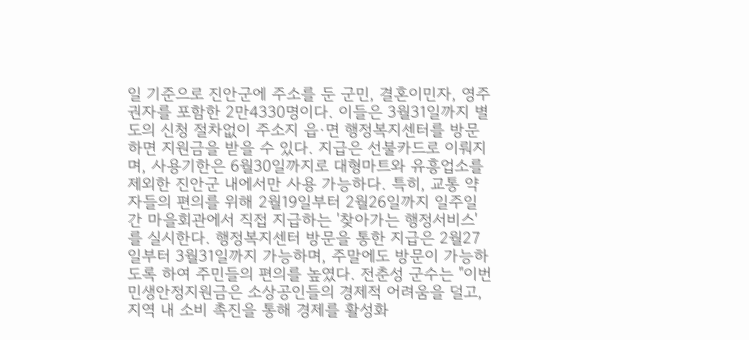일 기준으로 진안군에 주소를 둔 군민, 결혼이민자, 영주권자를 포함한 2만4330명이다. 이들은 3월31일까지 별도의 신청 절차없이 주소지 읍·면 행정복지센터를 방문하면 지원금을 받을 수 있다. 지급은 선불카드로 이뤄지며, 사용기한은 6월30일까지로 대형마트와 유흥업소를 제외한 진안군 내에서만 사용 가능하다. 특히, 교통 약자들의 편의를 위해 2월19일부터 2월26일까지 일주일간 마을회관에서 직접 지급하는 '찾아가는 행정서비스'를 실시한다. 행정복지센터 방문을 통한 지급은 2월27일부터 3월31일까지 가능하며, 주말에도 방문이 가능하도록 하여 주민들의 편의를 높였다. 전춘성 군수는 "이번 민생안정지원금은 소상공인들의 경제적 어려움을 덜고, 지역 내 소비 촉진을 통해 경제를 활성화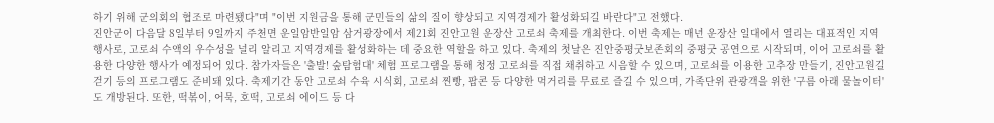하기 위해 군의회의 협조로 마련됐다"며 "이번 지원금을 통해 군민들의 삶의 질이 향상되고 지역경제가 활성화되길 바란다"고 전했다.
진안군이 다음달 8일부터 9일까지 주천면 운일암반일암 삼거광장에서 제21회 진안고원 운장산 고로쇠 축제를 개최한다. 이번 축제는 매년 운장산 일대에서 열리는 대표적인 지역 행사로, 고로쇠 수액의 우수성을 널리 알리고 지역경제를 활성화하는 데 중요한 역할을 하고 있다. 축제의 첫날은 진안중평굿보존회의 중평굿 공연으로 시작되며, 이어 고로쇠를 활용한 다양한 행사가 예정되어 있다. 참가자들은 '출발! 숲탐험대' 체험 프로그램을 통해 청정 고로쇠를 직접 채취하고 시음할 수 있으며, 고로쇠를 이용한 고추장 만들기, 진안고원길 걷기 등의 프로그램도 준비돼 있다. 축제기간 동안 고로쇠 수육 시식회, 고로쇠 찐빵, 팝콘 등 다양한 먹거리를 무료로 즐길 수 있으며, 가족단위 관광객을 위한 '구름 아래 물놀이터'도 개방된다. 또한, 떡볶이, 어묵, 호떡, 고로쇠 에이드 등 다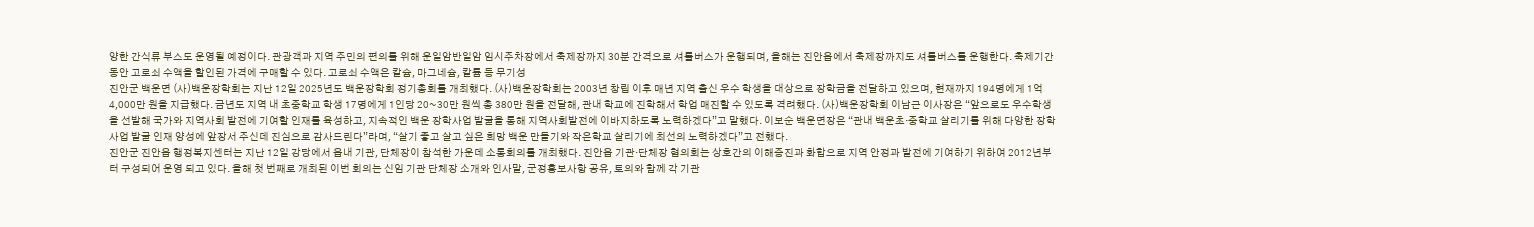양한 간식류 부스도 운영될 예정이다. 관광객과 지역 주민의 편의를 위해 운일암반일암 임시주차장에서 축제장까지 30분 간격으로 셔틀버스가 운행되며, 올해는 진안읍에서 축제장까지도 셔틀버스를 운행한다. 축제기간 동안 고로쇠 수액을 할인된 가격에 구매할 수 있다. 고로쇠 수액은 칼슘, 마그네슘, 칼륨 등 무기성
진안군 백운면 (사)백운장학회는 지난 12일 2025년도 백운장학회 정기총회를 개최했다. (사)백운장학회는 2003년 창립 이후 매년 지역 출신 우수 학생을 대상으로 장학금을 전달하고 있으며, 현재까지 194명에게 1억4,000만 원을 지급했다. 금년도 지역 내 초중학교 학생 17명에게 1인당 20~30만 원씩 총 380만 원을 전달해, 관내 학교에 진학해서 학업 매진할 수 있도록 격려했다. (사)백운장학회 이남근 이사장은 “앞으로도 우수학생을 선발해 국가와 지역사회 발전에 기여할 인재를 육성하고, 지속적인 백운 장학사업 발굴을 통해 지역사회발전에 이바지하도록 노력하겠다”고 말했다. 이보순 백운면장은 “관내 백운초·중학교 살리기를 위해 다양한 장학사업 발굴 인재 양성에 앞장서 주신데 진심으로 감사드린다”라며, “살기 좋고 살고 싶은 희망 백운 만들기와 작은학교 살리기에 최선의 노력하겠다”고 전했다.
진안군 진안읍 행정복지센터는 지난 12일 강당에서 읍내 기관, 단체장이 참석한 가운데 소통회의를 개최했다. 진안읍 기관·단체장 협의회는 상호간의 이해증진과 화합으로 지역 안정과 발전에 기여하기 위하여 2012년부터 구성되어 운영 되고 있다. 올해 첫 번째로 개최된 이번 회의는 신임 기관 단체장 소개와 인사말, 군정홍보사항 공유, 토의와 함께 각 기관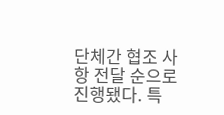단체간 협조 사항 전달 순으로 진행됐다. 특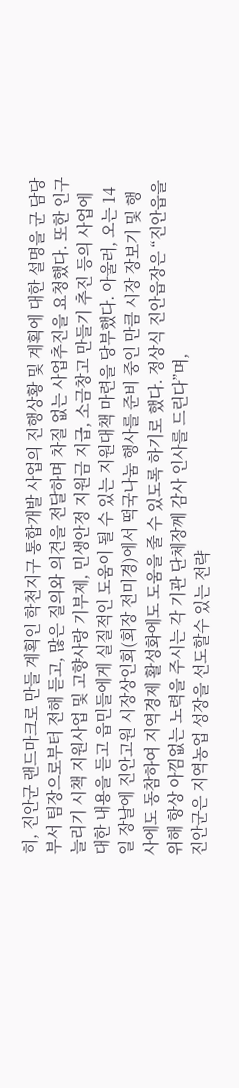히, 진안군 랜드마크로 만들 계획인 학천지구 통합개발 사업의 진행상황 및 계획에 대한 설명을 군 담당부서 팀장으로부터 전해 듣고, 많은 질의와 의견을 전달하며 차질 없는 사업추진을 요청했다. 또한 인구늘리기 시책 지원사업 및 고향사랑 기부제, 민생안정 지원금 지급, 소금창고 만들기 추진 등의 사업에 대한 내용을 듣고 읍민들에게 실질적인 도움이 될 수 있는 지원대책 마련을 당부했다. 아울러, 오는 14일 장날에 진안고원 시장상인회(회장 전미경)에서 떡국나눔 행사를 준비 중인 만큼 시장 장보기 및 행사에도 동참하여 지역경제 활성화에도 도움을 줄 수 있도록 하기로 했다. 정상식 진안읍장은 “진안읍을 위해 항상 아낌없는 노력을 주시는 각 기관 단체장께 감사 인사를 드린다”며,
진안군은 지역농업 성장을 선도할수 있는 전략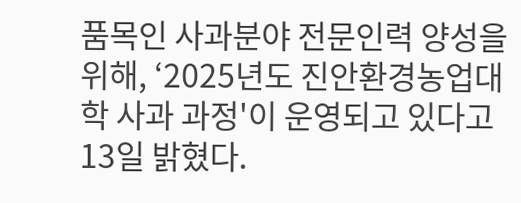품목인 사과분야 전문인력 양성을 위해, ‘2025년도 진안환경농업대학 사과 과정'이 운영되고 있다고 13일 밝혔다.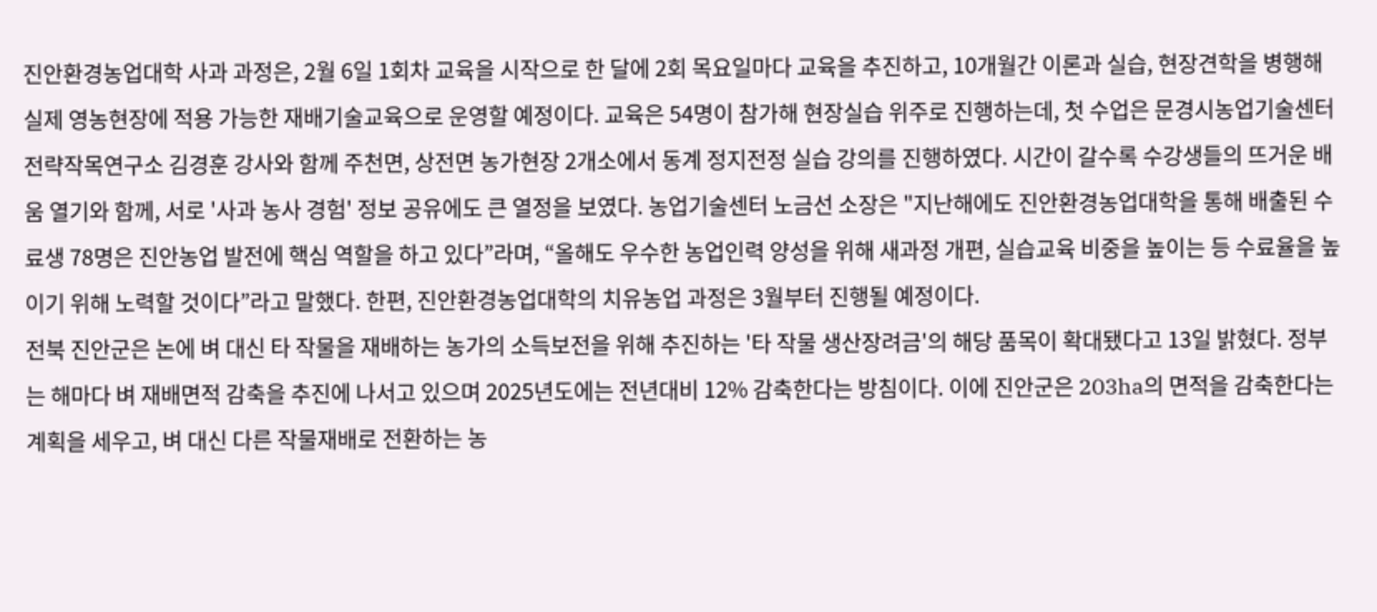진안환경농업대학 사과 과정은, 2월 6일 1회차 교육을 시작으로 한 달에 2회 목요일마다 교육을 추진하고, 10개월간 이론과 실습, 현장견학을 병행해 실제 영농현장에 적용 가능한 재배기술교육으로 운영할 예정이다. 교육은 54명이 참가해 현장실습 위주로 진행하는데, 첫 수업은 문경시농업기술센터 전략작목연구소 김경훈 강사와 함께 주천면, 상전면 농가현장 2개소에서 동계 정지전정 실습 강의를 진행하였다. 시간이 갈수록 수강생들의 뜨거운 배움 열기와 함께, 서로 '사과 농사 경험' 정보 공유에도 큰 열정을 보였다. 농업기술센터 노금선 소장은 "지난해에도 진안환경농업대학을 통해 배출된 수료생 78명은 진안농업 발전에 핵심 역할을 하고 있다”라며, “올해도 우수한 농업인력 양성을 위해 새과정 개편, 실습교육 비중을 높이는 등 수료율을 높이기 위해 노력할 것이다”라고 말했다. 한편, 진안환경농업대학의 치유농업 과정은 3월부터 진행될 예정이다.
전북 진안군은 논에 벼 대신 타 작물을 재배하는 농가의 소득보전을 위해 추진하는 '타 작물 생산장려금'의 해당 품목이 확대됐다고 13일 밝혔다. 정부는 해마다 벼 재배면적 감축을 추진에 나서고 있으며 2025년도에는 전년대비 12% 감축한다는 방침이다. 이에 진안군은 203ha의 면적을 감축한다는 계획을 세우고, 벼 대신 다른 작물재배로 전환하는 농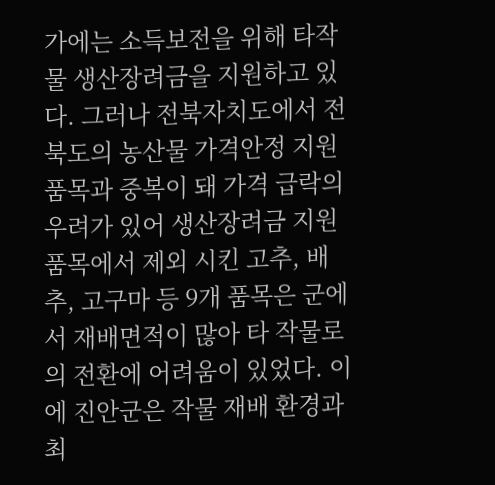가에는 소득보전을 위해 타작물 생산장려금을 지원하고 있다. 그러나 전북자치도에서 전북도의 농산물 가격안정 지원 품목과 중복이 돼 가격 급락의 우려가 있어 생산장려금 지원품목에서 제외 시킨 고추, 배추, 고구마 등 9개 품목은 군에서 재배면적이 많아 타 작물로의 전환에 어려움이 있었다. 이에 진안군은 작물 재배 환경과 최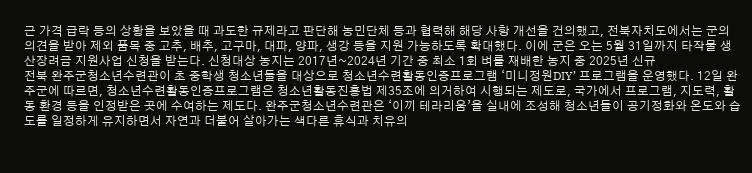근 가격 급락 등의 상황을 보았을 때 과도한 규제라고 판단해 농민단체 등과 협력해 해당 사항 개선을 건의했고, 전북자치도에서는 군의 의견을 받아 제외 품목 중 고추, 배추, 고구마, 대파, 양파, 생강 등을 지원 가능하도록 확대했다. 이에 군은 오는 5월 31일까지 타작물 생산장려금 지원사업 신청을 받는다. 신청대상 농지는 2017년~2024년 기간 중 최소 1회 벼를 재배한 농지 중 2025년 신규
전북 완주군청소년수련관이 초 중학생 청소년들을 대상으로 청소년수련활동인증프로그램 ‘미니정원DIY’ 프로그램을 운영했다. 12일 완주군에 따르면, 청소년수련활동인증프로그램은 청소년활동진흥법 제35조에 의거하여 시행되는 제도로, 국가에서 프로그램, 지도력, 활동 환경 등을 인정받은 곳에 수여하는 제도다. 완주군청소년수련관은 ‘이끼 테라리움’을 실내에 조성해 청소년들이 공기정화와 온도와 습도를 일정하게 유지하면서 자연과 더불어 살아가는 색다른 휴식과 치유의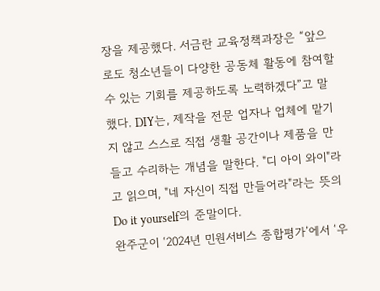장을 제공했다. 서금란 교육정책과장은 “앞으로도 청소년들이 다양한 공동체 활동에 참여할 수 있는 기회를 제공하도록 노력하겠다”고 말했다. DIY는, 제작을 전문 업자나 업체에 맡기지 않고 스스로 직접 생활 공간이나 제품을 만들고 수리하는 개념을 말한다. "디 아이 와이"라고 읽으며, "네 자신이 직접 만들어라"라는 뜻의 Do it yourself의 준말이다.
완주군이 ‘2024년 민원서비스 종합평가’에서 ‘우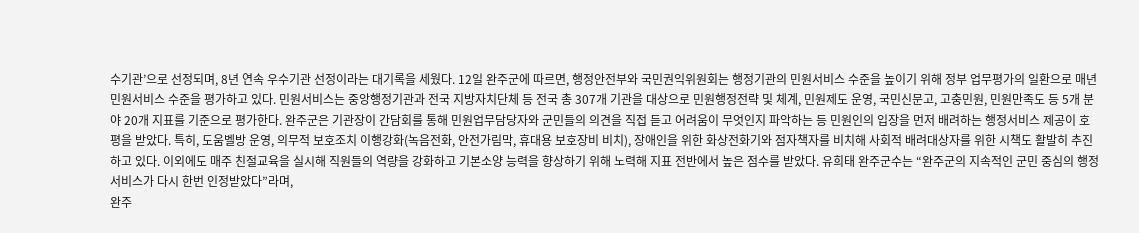수기관’으로 선정되며, 8년 연속 우수기관 선정이라는 대기록을 세웠다. 12일 완주군에 따르면, 행정안전부와 국민권익위원회는 행정기관의 민원서비스 수준을 높이기 위해 정부 업무평가의 일환으로 매년 민원서비스 수준을 평가하고 있다. 민원서비스는 중앙행정기관과 전국 지방자치단체 등 전국 총 307개 기관을 대상으로 민원행정전략 및 체계, 민원제도 운영, 국민신문고, 고충민원, 민원만족도 등 5개 분야 20개 지표를 기준으로 평가한다. 완주군은 기관장이 간담회를 통해 민원업무담당자와 군민들의 의견을 직접 듣고 어려움이 무엇인지 파악하는 등 민원인의 입장을 먼저 배려하는 행정서비스 제공이 호평을 받았다. 특히, 도움벨방 운영, 의무적 보호조치 이행강화(녹음전화, 안전가림막, 휴대용 보호장비 비치), 장애인을 위한 화상전화기와 점자책자를 비치해 사회적 배려대상자를 위한 시책도 활발히 추진하고 있다. 이외에도 매주 친절교육을 실시해 직원들의 역량을 강화하고 기본소양 능력을 향상하기 위해 노력해 지표 전반에서 높은 점수를 받았다. 유희태 완주군수는 “완주군의 지속적인 군민 중심의 행정서비스가 다시 한번 인정받았다”라며,
완주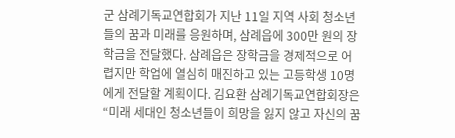군 삼례기독교연합회가 지난 11일 지역 사회 청소년들의 꿈과 미래를 응원하며, 삼례읍에 300만 원의 장학금을 전달했다. 삼례읍은 장학금을 경제적으로 어렵지만 학업에 열심히 매진하고 있는 고등학생 10명에게 전달할 계획이다. 김요환 삼례기독교연합회장은 “미래 세대인 청소년들이 희망을 잃지 않고 자신의 꿈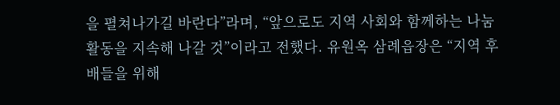을 펼쳐나가길 바란다”라며, “앞으로도 지역 사회와 함께하는 나눔 활동을 지속해 나갈 것”이라고 전했다. 유원옥 삼례읍장은 “지역 후배들을 위해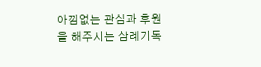아낌없는 관심과 후원을 해주시는 삼례기독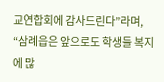교연합회에 감사드린다”라며, “삼례읍은 앞으로도 학생들 복지에 많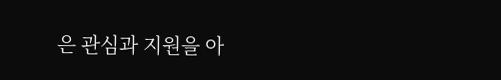은 관심과 지원을 아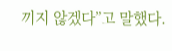끼지 않겠다”고 말했다.